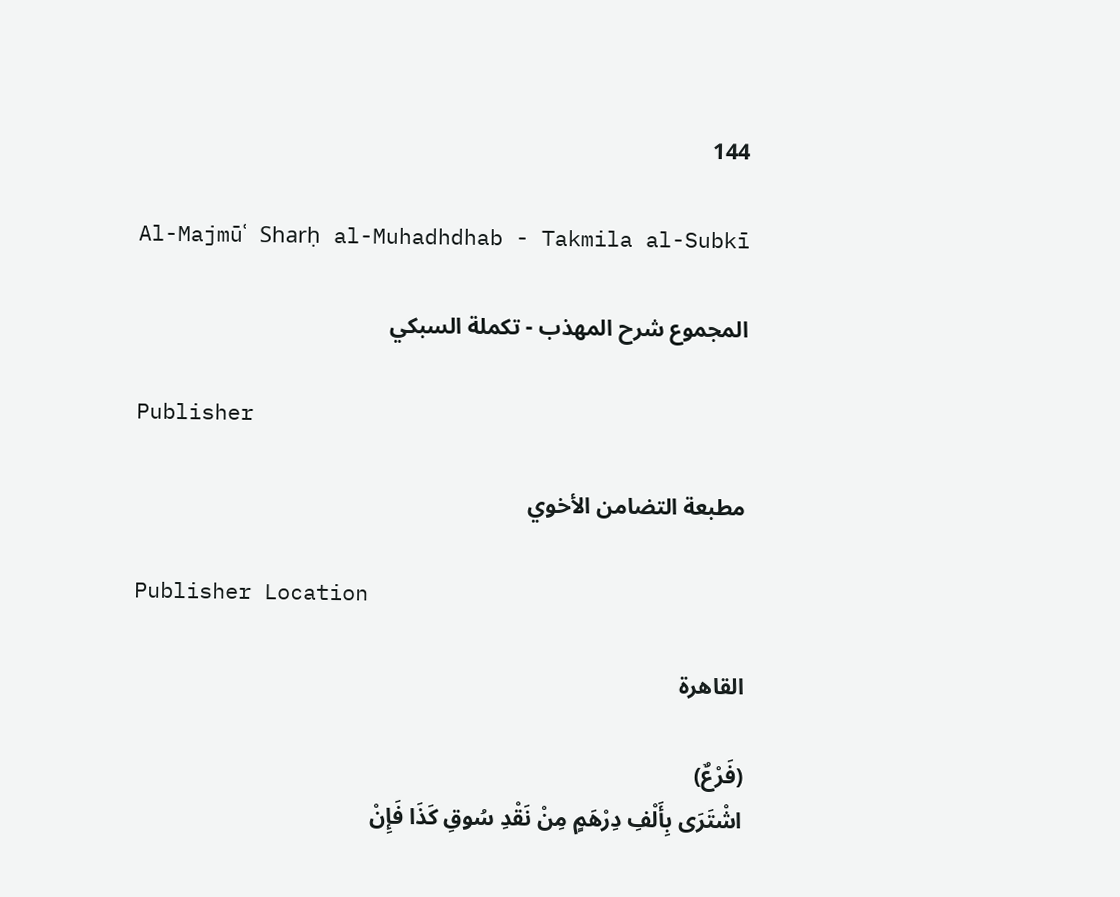144

Al-Majmūʿ Sharḥ al-Muhadhdhab - Takmila al-Subkī

المجموع شرح المهذب - تكملة السبكي

Publisher

مطبعة التضامن الأخوي

Publisher Location

القاهرة

(فَرْعٌ)
اشْتَرَى بِأَلْفِ دِرْهَمٍ مِنْ نَقْدِ سُوقِ كَذَا فَإِنْ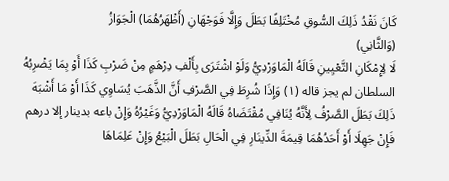كَانَ نَقْدُ ذَلِكَ السُّوقِ مُخْتَلِفًا بَطَلَ وَإِلَّا فَوَجْهَانِ (أَظْهَرُهُمَا) الْجَوَازُ
(وَالثَّانِي)
لَا لِإِمْكَانِ التَّعْيِينِ قَالَهُ الْمَاوَرْدِيُّ وَلَوْ اشْتَرَى بِأَلْفِ دِرْهَمٍ مِنْ ضَرْبِ كَذَا أَوْ بِمَا يَضْرِبُهُ السلطان لم يجز قاله (١) وَإِذَا شُرِطَ فِي الصَّرْفِ أَنَّ الذَّهَبَ يُسَاوِي كَذَا أَوْ مَا أَشْبَهَ ذَلِكَ بَطَلَ الصَّرْفُ لِأَنَّهُ يُنَافِي مُقْتَضَاهُ قَالَهُ الْمَاوَرْدِيُّ وَغَيْرُهُ وَإِنْ باعه بدينار إلا درهم فَإِنْ جَهِلَا أَوْ أَحَدُهُمَا قِيمَةَ الدِّينَارِ فِي الْحَالِ بَطَلَ الْبَيْعُ وَإِنْ عَلِمَاهَا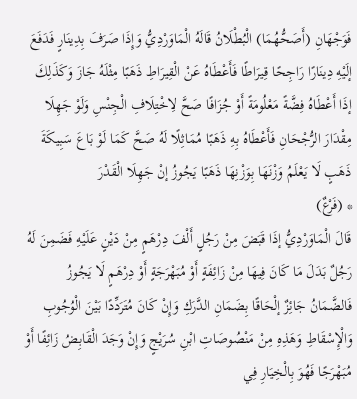فَوَجْهَانِ (أَصَحُّهُمَا) الْبُطْلَانُ قَالَهُ الْمَاوَرْدِيُّ وَإِذَا صَرَفَ بِدِينَارٍ فَدَفَعَ إلَيْهِ دِينَارًا رَاجِحًا قِيرَاطًا فَأَعْطَاهُ عَنْ الْقِيرَاطِ ذَهَبًا مِثْلَهُ جَازَ وَكَذَلِكَ إذَا أَعْطَاهُ فِضَّةً مَعْلُومَةً أَوْ جُزَافًا صَحَّ لِاخْتِلَافِ الْجِنْسِ وَلَوْ جَهِلَا مِقْدَارَ الرُّجْحَانِ فَأَعْطَاهُ بِهِ ذَهَبًا مُمَاثِلًا لَهُ صَحَّ كَمَا لَوْ بَاعَ سَبِيكَةَ ذَهَبٍ لَا يَعْلَمُ وَزْنَهَا بِوَزْنِهَا ذَهَبًا يَجُوزُ إنْ جَهِلَا الْقَدْرَ
* (فَرْعٌ)
قَالَ الْمَاوَرْدِيُّ إذَا قَبَضَ مِنْ رَجُلٍ أَلْفَ دِرْهَمٍ مِنْ دَيْنٍ عَلَيْهِ فَضَمِنَ لَهُ رَجُلٌ بَدَلَ مَا كَانَ فِيهَا مِنْ زَائِفَةٍ أَوْ مُبَهْرَجَةٍ أَوْ دِرْهَمٍ لَا يَجُوزُ فَالضَّمَانُ جَائِزٌ إلْحَاقًا بِضَمَانِ الدَّرَكِ وَإِنْ كَانَ مُتَرَدِّدًا بَيْنَ الْوُجُوبِ وَالْإِسْقَاطِ وَهَذِهِ مِنْ مَنْصُوصَاتِ ابْنِ سُرَيْجٍ وَإِنْ وَجَدَ الْقَابِضُ زَائِفًا أَوْ مُبَهْرَجًا فَهُوَ بِالْخِيَارِ فِي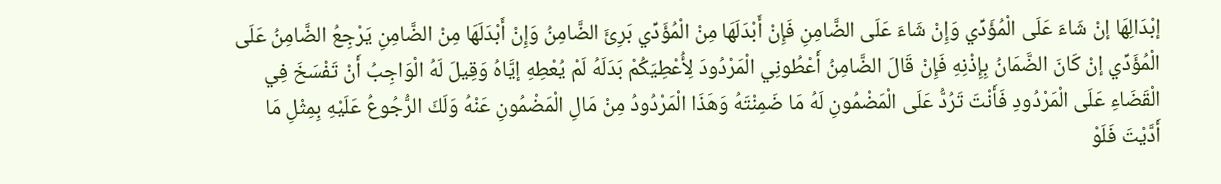إبْدَالِهَا إنْ شَاءَ عَلَى الْمُؤَدِّي وَإِنْ شَاءَ عَلَى الضَّامِنِ فَإِنْ أَبْدَلَهَا مِنْ الْمُؤَدِّي بَرِئَ الضَّامِنُ وَإِنْ أَبْدَلَهَا مِنْ الضَّامِنِ يَرْجِعُ الضَّامِنُ عَلَى الْمُؤَدِّي إنْ كَانَ الضَّمَانُ بِإِذْنِهِ فَإِنْ قَالَ الضَّامِنُ أَعْطُونِي الْمَرْدُودَ لِأُعْطِيَكُمْ بَدَلَهُ لَمْ يُعْطِهِ إيَّاهُ وَقِيلَ لَهُ الْوَاجِبُ أَنْ تَفْسَخَ فِي الْقَضَاءِ عَلَى الْمَرْدُودِ فَأَنْتَ تَرُدُّ عَلَى الْمَضْمُونِ لَهُ مَا ضَمِنْتَهُ وَهَذَا الْمَرْدُودُ مِنْ مَالِ الْمَضْمُونِ عَنْهُ وَلَكَ الرُّجُوعُ عَلَيْهِ بِمِثْلِ مَا أَدَّيْتَ فَلَوْ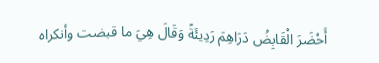أَحْضَرَ الْقَابِضُ دَرَاهِمَ رَدِيئَةً وَقَالَ هِيَ ما قبضت وأنكراه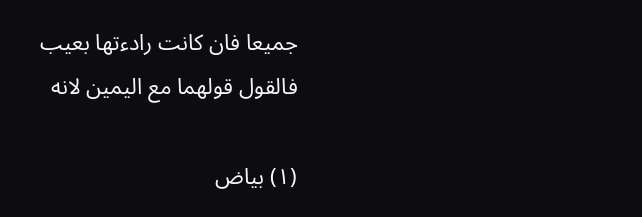جميعا فان كانت رادءتها بعيب فالقول قولهما مع اليمين لانه

(١) بياض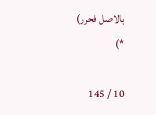بالاصل فحرر)
*)

10 / 145